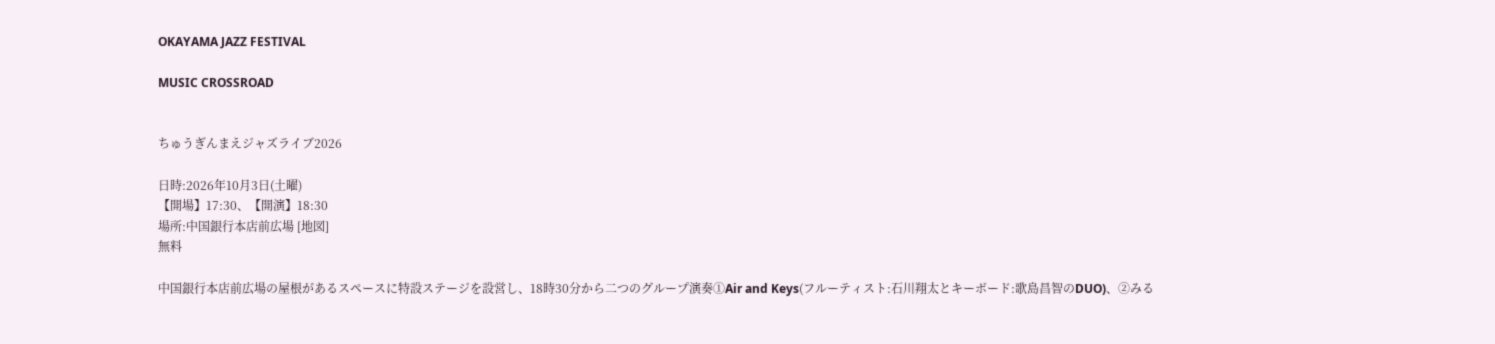OKAYAMA JAZZ FESTIVAL

MUSIC CROSSROAD


ちゅうぎんまえジャズライブ2026

日時:2026年10月3日(土曜)
【開場】17:30、【開演】18:30
場所:中国銀行本店前広場 [地図]
無料

中国銀行本店前広場の屋根があるスペースに特設ステージを設営し、18時30分から二つのグループ演奏①Air and Keys(フルーティスト:石川翔太とキーボード:歌島昌智のDUO)、②みる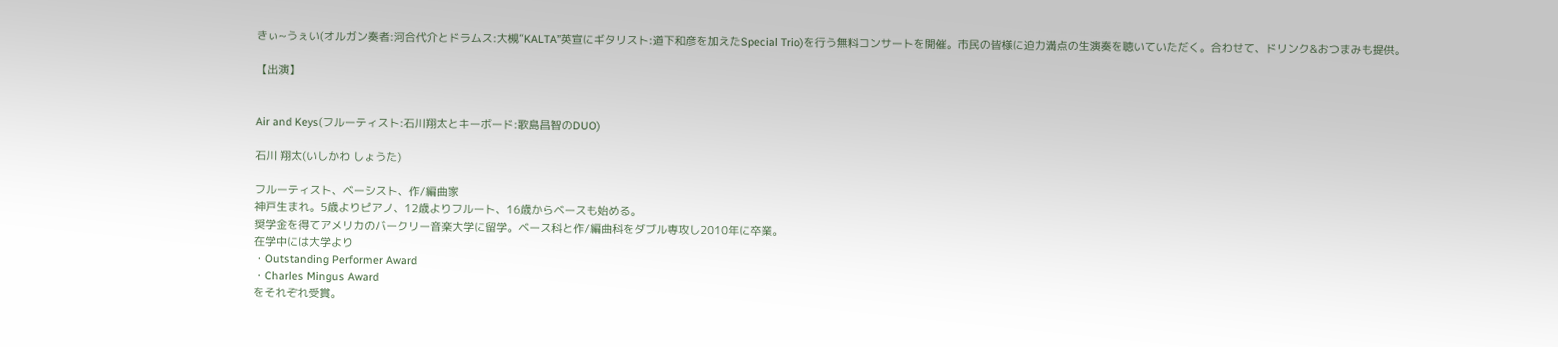きぃ~うぇい(オルガン奏者:河合代介とドラムス:大槻”KALTA”英宣にギタリスト:道下和彦を加えたSpecial Trio)を行う無料コンサートを開催。市民の皆様に迫力満点の生演奏を聴いていただく。合わせて、ドリンク&おつまみも提供。

【出演】


Air and Keys(フルーティスト:石川翔太とキーボード:歌島昌智のDUO)

石川 翔太(いしかわ しょうた)

フルーティスト、ベーシスト、作/編曲家
神戸生まれ。5歳よりピアノ、12歳よりフルート、16歳からベースも始める。
奨学金を得てアメリカのバークリー音楽大学に留学。ベース科と作/編曲科をダブル専攻し2010年に卒業。
在学中には大学より
・Outstanding Performer Award
・Charles Mingus Award
をそれぞれ受賞。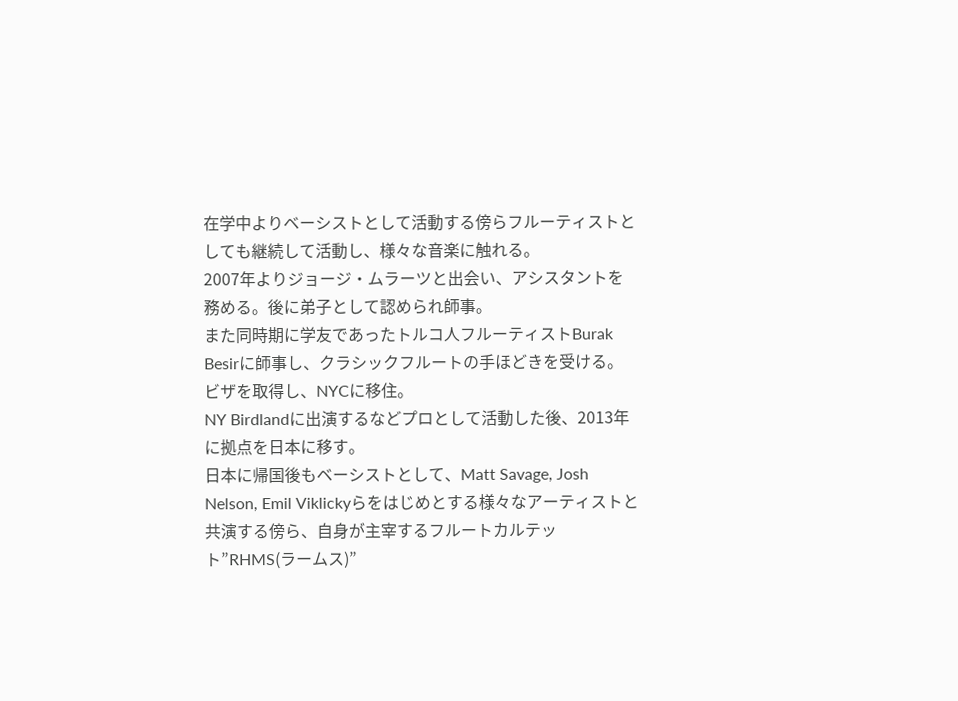在学中よりベーシストとして活動する傍らフルーティストとしても継続して活動し、様々な音楽に触れる。
2007年よりジョージ・ムラーツと出会い、アシスタントを務める。後に弟子として認められ師事。
また同時期に学友であったトルコ人フルーティストBurak Besirに師事し、クラシックフルートの手ほどきを受ける。
ビザを取得し、NYCに移住。
NY Birdlandに出演するなどプロとして活動した後、2013年に拠点を日本に移す。
日本に帰国後もベーシストとして、Matt Savage, Josh Nelson, Emil Viklickyらをはじめとする様々なアーティストと共演する傍ら、自身が主宰するフルートカルテット”RHMS(ラームス)”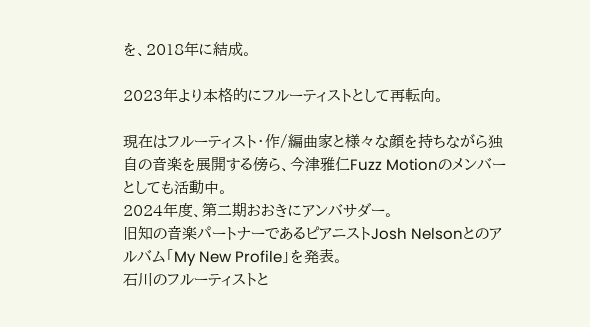を、2018年に結成。

2023年より本格的にフルーティストとして再転向。

現在はフルーティスト・作/編曲家と様々な顔を持ちながら独自の音楽を展開する傍ら、今津雅仁Fuzz Motionのメンバーとしても活動中。
2024年度、第二期おおきにアンバサダー。
旧知の音楽パートナーであるピアニストJosh Nelsonとのアルバム「My New Profile」を発表。
石川のフルーティストと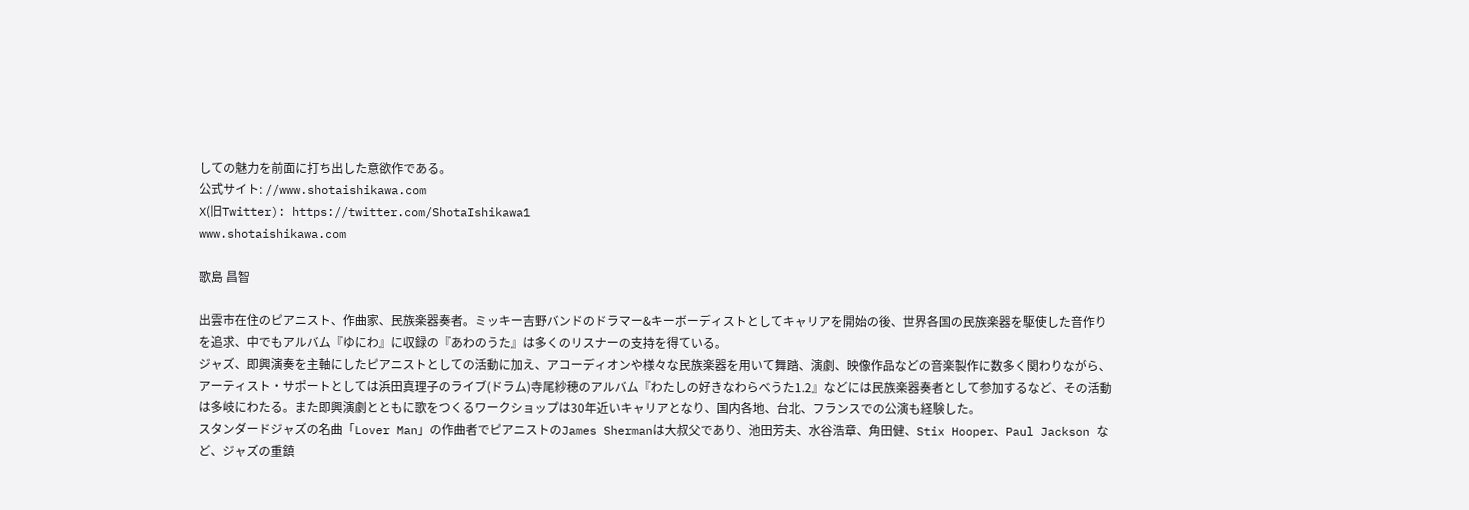しての魅力を前面に打ち出した意欲作である。
公式サイト: //www.shotaishikawa.com
X(旧Twitter): https://twitter.com/ShotaIshikawa1
www.shotaishikawa.com

歌島 昌智

出雲市在住のピアニスト、作曲家、民族楽器奏者。ミッキー吉野バンドのドラマー&キーボーディストとしてキャリアを開始の後、世界各国の民族楽器を駆使した音作りを追求、中でもアルバム『ゆにわ』に収録の『あわのうた』は多くのリスナーの支持を得ている。
ジャズ、即興演奏を主軸にしたピアニストとしての活動に加え、アコーディオンや様々な民族楽器を用いて舞踏、演劇、映像作品などの音楽製作に数多く関わりながら、アーティスト・サポートとしては浜田真理子のライブ(ドラム)寺尾紗穂のアルバム『わたしの好きなわらべうた1.2』などには民族楽器奏者として参加するなど、その活動は多岐にわたる。また即興演劇とともに歌をつくるワークショップは30年近いキャリアとなり、国内各地、台北、フランスでの公演も経験した。
スタンダードジャズの名曲「Lover Man」の作曲者でピアニストのJames Shermanは大叔父であり、池田芳夫、水谷浩章、角田健、Stix Hooper、Paul Jackson など、ジャズの重鎮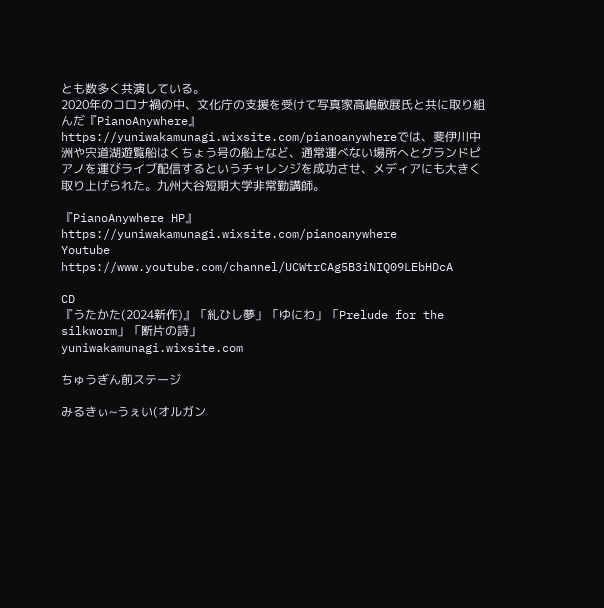とも数多く共演している。
2020年のコロナ禍の中、文化庁の支援を受けて写真家高嶋敏展氏と共に取り組んだ『PianoAnywhere』https://yuniwakamunagi.wixsite.com/pianoanywhereでは、斐伊川中洲や宍道湖遊覧船はくちょう号の船上など、通常運べない場所へとグランドピアノを運びライブ配信するというチャレンジを成功させ、メディアにも大きく取り上げられた。九州大谷短期大学非常勤講師。

『PianoAnywhere HP』
https://yuniwakamunagi.wixsite.com/pianoanywhere
Youtube
https://www.youtube.com/channel/UCWtrCAg5B3iNIQ09LEbHDcA

CD
『うたかた(2024新作)』「糺ひし夢」「ゆにわ」「Prelude for the silkworm」「断片の詩」
yuniwakamunagi.wixsite.com

ちゅうぎん前ステージ

みるきぃ~うぇい(オルガン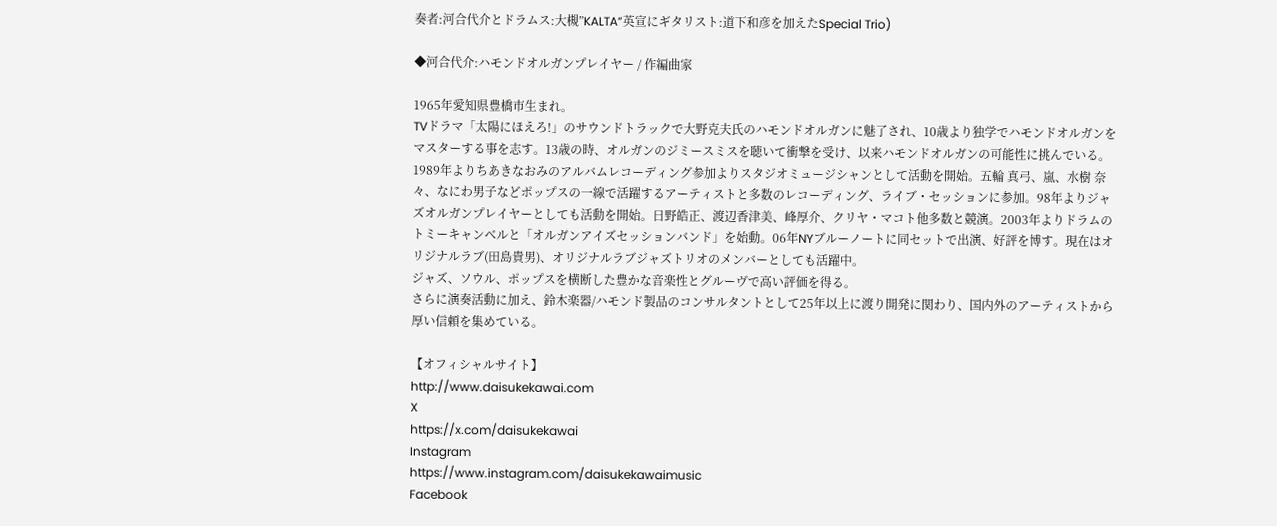奏者:河合代介とドラムス:大槻”KALTA”英宣にギタリスト:道下和彦を加えたSpecial Trio)

◆河合代介:ハモンドオルガンプレイヤー / 作編曲家

1965年愛知県豊橋市生まれ。
TVドラマ「太陽にほえろ!」のサウンドトラックで大野克夫氏のハモンドオルガンに魅了され、10歳より独学でハモンドオルガンをマスターする事を志す。13歳の時、オルガンのジミースミスを聴いて衝撃を受け、以来ハモンドオルガンの可能性に挑んでいる。1989年よりちあきなおみのアルバムレコーディング参加よりスタジオミュージシャンとして活動を開始。五輪 真弓、嵐、水樹 奈々、なにわ男子などポップスの一線で活躍するアーティストと多数のレコーディング、ライブ・セッションに参加。98年よりジャズオルガンプレイヤーとしても活動を開始。日野皓正、渡辺香津美、峰厚介、クリヤ・マコト他多数と競演。2003年よりドラムのトミーキャンベルと「オルガンアイズセッションバンド」を始動。06年NYブルーノートに同セットで出演、好評を博す。現在はオリジナルラブ(田島貴男)、オリジナルラブジャズトリオのメンバーとしても活躍中。
ジャズ、ソウル、ポップスを横断した豊かな音楽性とグルーヴで高い評価を得る。
さらに演奏活動に加え、鈴木楽器/ハモンド製品のコンサルタントとして25年以上に渡り開発に関わり、国内外のアーティストから厚い信頼を集めている。

【オフィシャルサイト】
http://www.daisukekawai.com
X
https://x.com/daisukekawai
Instagram
https://www.instagram.com/daisukekawaimusic
Facebook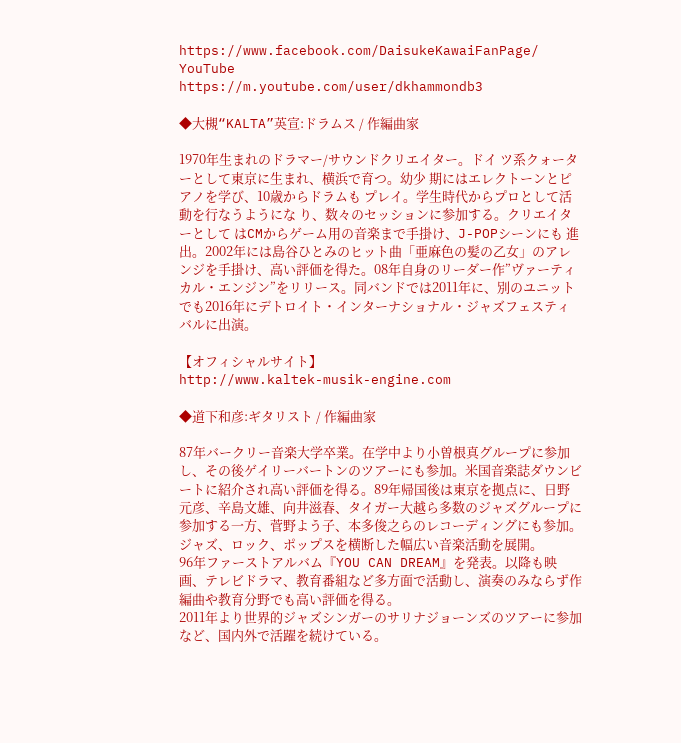https://www.facebook.com/DaisukeKawaiFanPage/
YouTube
https://m.youtube.com/user/dkhammondb3

◆大槻“KALTA”英宣:ドラムス / 作編曲家

1970年生まれのドラマー/サウンドクリエイター。ドイ ツ系クォーターとして東京に生まれ、横浜で育つ。幼少 期にはエレクトーンとピアノを学び、10歳からドラムも プレイ。学生時代からプロとして活動を行なうようにな り、数々のセッションに参加する。クリエイターとして はCMからゲーム用の音楽まで手掛け、J-POPシーンにも 進出。2002年には島谷ひとみのヒット曲「亜麻色の髪の乙女」のアレンジを手掛け、高い評価を得た。08年自身のリーダー作”ヴァーティカル・エンジン”をリリース。同バンドでは2011年に、別のユニットでも2016年にデトロイト・インターナショナル・ジャズフェスティバルに出演。

【オフィシャルサイト】
http://www.kaltek-musik-engine.com

◆道下和彦:ギタリスト / 作編曲家

87年バークリー音楽大学卒業。在学中より小曽根真グループに参加し、その後ゲイリーバートンのツアーにも参加。米国音楽誌ダウンビートに紹介され高い評価を得る。89年帰国後は東京を拠点に、日野元彦、辛島文雄、向井滋春、タイガー大越ら多数のジャズグループに参加する一方、菅野よう子、本多俊之らのレコーディングにも参加。ジャズ、ロック、ポップスを横断した幅広い音楽活動を展開。
96年ファーストアルバム『YOU CAN DREAM』を発表。以降も映画、テレビドラマ、教育番組など多方面で活動し、演奏のみならず作編曲や教育分野でも高い評価を得る。
2011年より世界的ジャズシンガーのサリナジョーンズのツアーに参加など、国内外で活躍を続けている。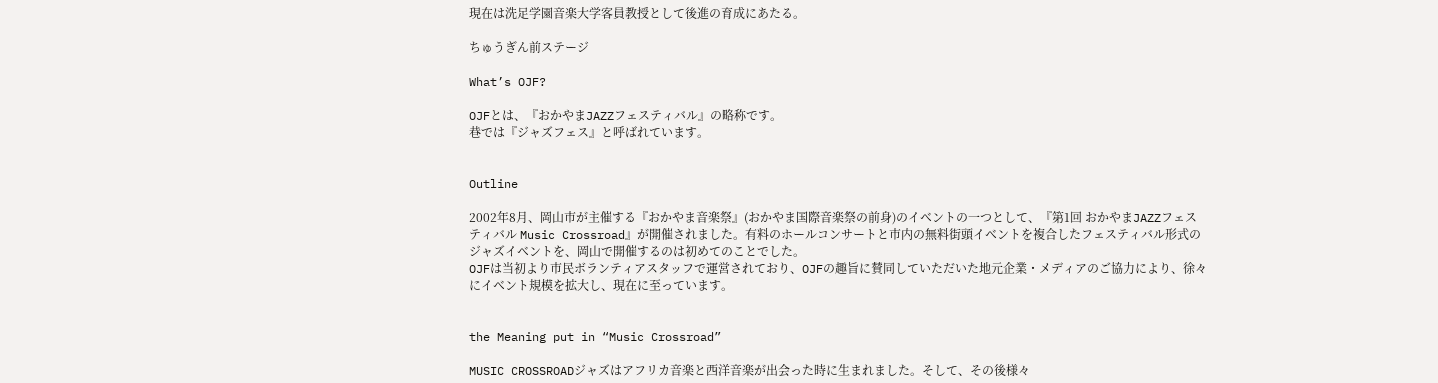現在は洗足学園音楽大学客員教授として後進の育成にあたる。

ちゅうぎん前ステージ

What’s OJF?

OJFとは、『おかやまJAZZフェスティバル』の略称です。
巷では『ジャズフェス』と呼ばれています。


Outline

2002年8月、岡山市が主催する『おかやま音楽祭』(おかやま国際音楽祭の前身)のイベントの一つとして、『第1回 おかやまJAZZフェスティバル Music Crossroad』が開催されました。有料のホールコンサートと市内の無料街頭イベントを複合したフェスティバル形式のジャズイベントを、岡山で開催するのは初めてのことでした。
OJFは当初より市民ボランティアスタッフで運営されており、OJFの趣旨に賛同していただいた地元企業・メディアのご協力により、徐々にイベント規模を拡大し、現在に至っています。


the Meaning put in “Music Crossroad”

MUSIC CROSSROADジャズはアフリカ音楽と西洋音楽が出会った時に生まれました。そして、その後様々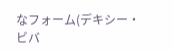なフォーム(デキシー・ビバ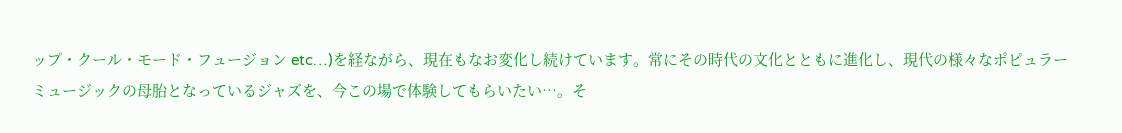ップ・クール・モード・フュージョン etc…)を経ながら、現在もなお変化し続けています。常にその時代の文化とともに進化し、現代の様々なポピュラーミュージックの母胎となっているジャズを、今この場で体験してもらいたい…。そ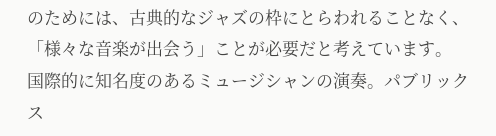のためには、古典的なジャズの枠にとらわれることなく、「様々な音楽が出会う」ことが必要だと考えています。
国際的に知名度のあるミュージシャンの演奏。パブリックス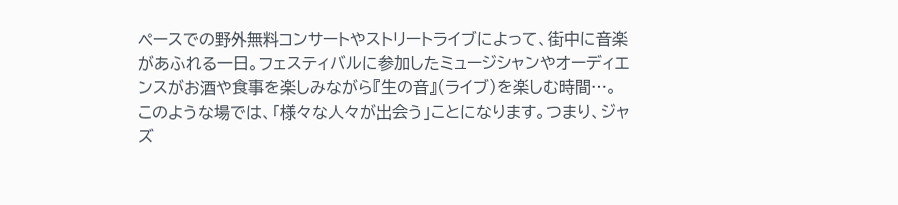ペースでの野外無料コンサートやストリートライブによって、街中に音楽があふれる一日。フェスティバルに参加したミュージシャンやオーディエンスがお酒や食事を楽しみながら『生の音』(ライブ)を楽しむ時間…。
このような場では、「様々な人々が出会う」ことになります。つまり、ジャズ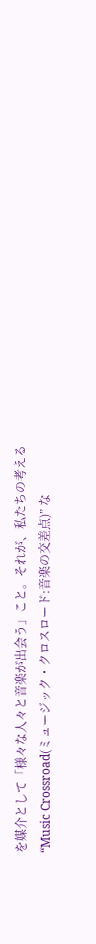を媒介として「様々な人々と音楽が出会う」こと。それが、私たちの考える “Music Crossroad(ミュージック・クロスロード:音楽の交差点)” な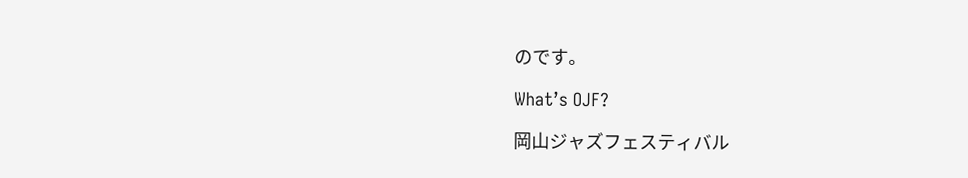のです。

What’s OJF?

岡山ジャズフェスティバル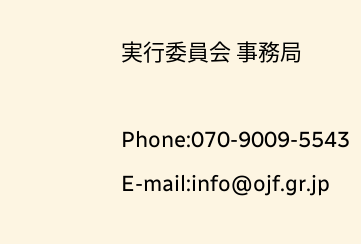実行委員会 事務局

Phone:070-9009-5543
E-mail:info@ojf.gr.jp